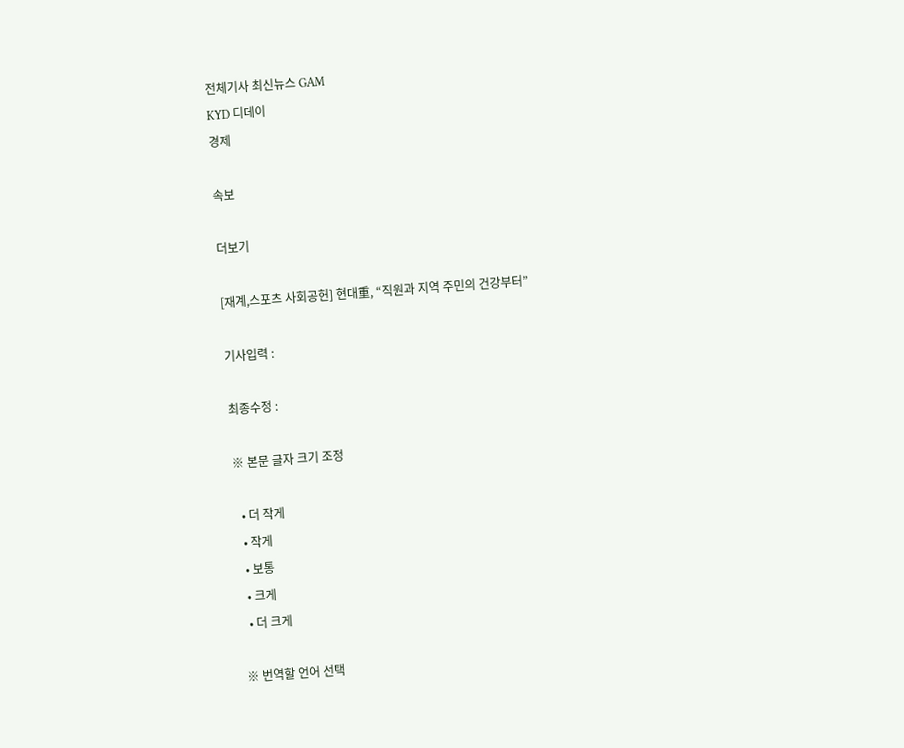전체기사 최신뉴스 GAM
KYD 디데이
경제

속보

더보기

[재계,스포츠 사회공헌] 현대重, “직원과 지역 주민의 건강부터”

기사입력 :

최종수정 :

※ 본문 글자 크기 조정

  • 더 작게
  • 작게
  • 보통
  • 크게
  • 더 크게

※ 번역할 언어 선택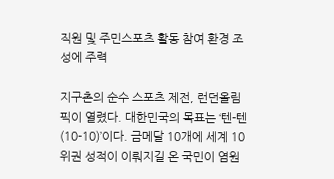직원 및 주민스포츠 활동 참여 환경 조성에 주력

지구촌의 순수 스포츠 제전, 런던올림픽이 열렸다. 대한민국의 목표는 ‘텐-텐(10-10)’이다. 금메달 10개에 세계 10위권 성적이 이뤄지길 온 국민이 염원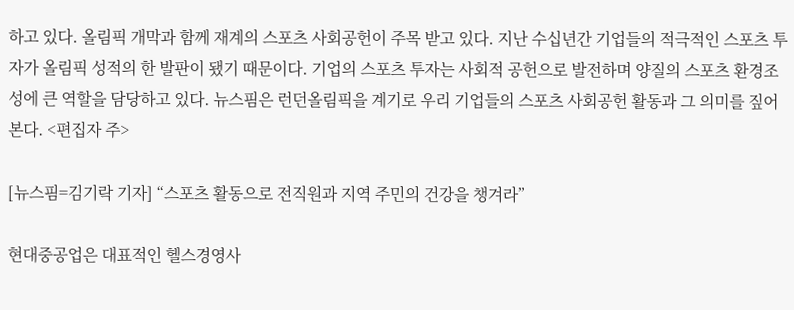하고 있다. 올림픽 개막과 함께 재계의 스포츠 사회공헌이 주목 받고 있다. 지난 수십년간 기업들의 적극적인 스포츠 투자가 올림픽 성적의 한 발판이 됐기 때문이다. 기업의 스포츠 투자는 사회적 공헌으로 발전하며 양질의 스포츠 환경조성에 큰 역할을 담당하고 있다. 뉴스핌은 런던올림픽을 계기로 우리 기업들의 스포츠 사회공헌 활동과 그 의미를 짚어본다. <편집자 주>

[뉴스핌=김기락 기자] “스포츠 활동으로 전직원과 지역 주민의 건강을 챙겨라”

현대중공업은 대표적인 헬스경영사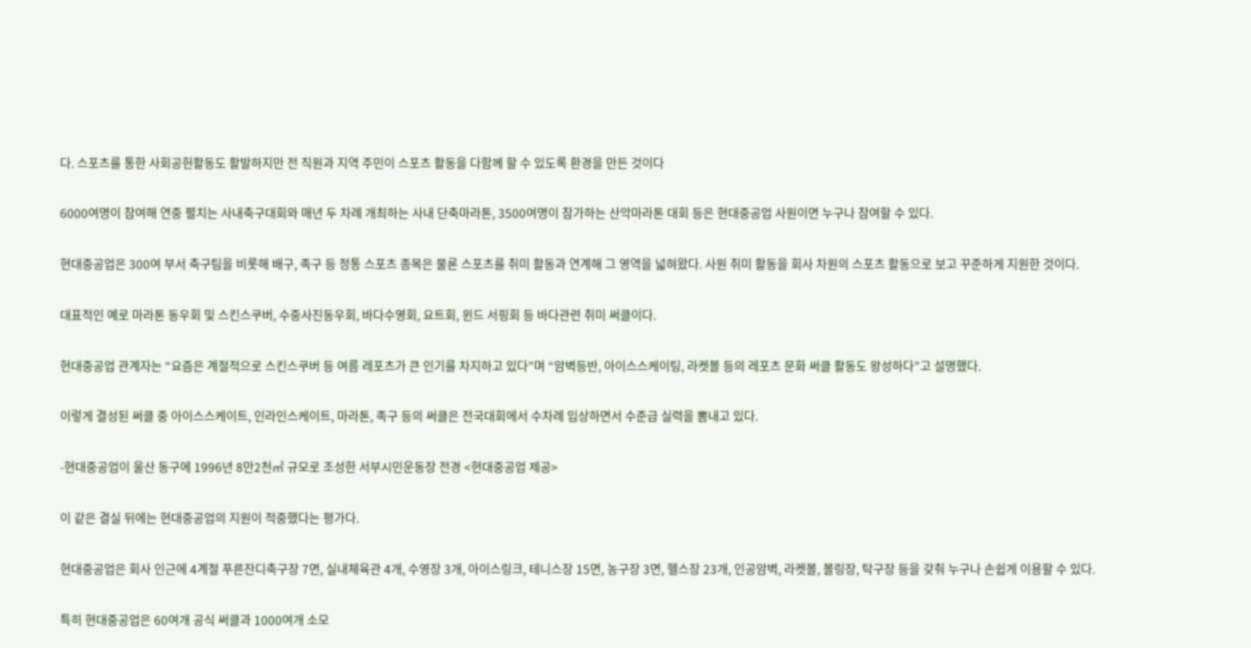다. 스포츠를 통한 사회공헌활동도 활발하지만 전 직원과 지역 주민이 스포츠 활동을 다함께 할 수 있도록 환경을 만든 것이다

6000여명이 참여해 연중 펼치는 사내축구대회와 매년 두 차례 개최하는 사내 단축마라톤, 3500여명이 참가하는 산악마라톤 대회 등은 현대중공업 사원이면 누구나 참여할 수 있다.

현대중공업은 300여 부서 축구팀을 비롯해 배구, 족구 등 정통 스포츠 종목은 물론 스포츠를 취미 활동과 연계해 그 영역을 넓혀왔다. 사원 취미 활동을 회사 차원의 스포츠 활동으로 보고 꾸준하게 지원한 것이다.

대표적인 예로 마라톤 동우회 및 스킨스쿠버, 수중사진동우회, 바다수영회, 요트회, 윈드 서핑회 등 바다관련 취미 써클이다.

현대중공업 관계자는 “요즘은 계절적으로 스킨스쿠버 등 여름 레포츠가 큰 인기를 차지하고 있다”며 “암벽등반, 아이스스케이팅, 라켓볼 등의 레포츠 문화 써클 활동도 왕성하다”고 설명했다.

이렇게 결성된 써클 중 아이스스케이트, 인라인스케이트, 마라톤, 족구 등의 써클은 전국대회에서 수차례 입상하면서 수준급 실력을 뽐내고 있다.

-현대중공업이 울산 동구에 1996년 8만2천㎡ 규모로 조성한 서부시민운동장 전경 <현대중공업 제공>

이 같은 결실 뒤에는 현대중공업의 지원이 적중했다는 평가다.

현대중공업은 회사 인근에 4계절 푸른잔디축구장 7면, 실내체육관 4개, 수영장 3개, 아이스링크, 테니스장 15면, 농구장 3면, 헬스장 23개, 인공암벽, 라켓볼, 볼링장, 탁구장 등을 갖춰 누구나 손쉽게 이용할 수 있다.

특히 현대중공업은 60여개 공식 써클과 1000여개 소모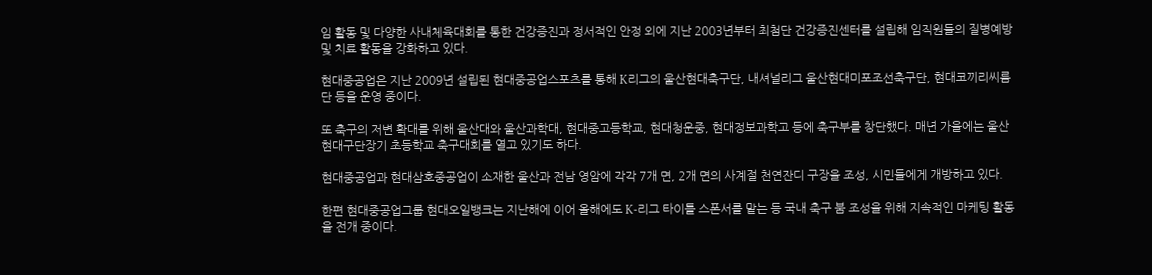임 활동 및 다양한 사내체육대회를 통한 건강증진과 정서적인 안정 외에 지난 2003년부터 최첨단 건강증진센터를 설립해 임직원들의 질병예방 및 치료 활동을 강화하고 있다.

현대중공업은 지난 2009년 설립된 현대중공업스포츠를 통해 K리그의 울산현대축구단, 내셔널리그 울산현대미포조선축구단, 현대코끼리씨름단 등을 운영 중이다.

또 축구의 저변 확대를 위해 울산대와 울산과학대, 현대중고등학교, 현대청운중, 현대정보과학고 등에 축구부를 창단했다. 매년 가을에는 울산현대구단장기 초등학교 축구대회를 열고 있기도 하다.

현대중공업과 현대삼호중공업이 소재한 울산과 전남 영암에 각각 7개 면, 2개 면의 사계절 천연잔디 구장을 조성, 시민들에게 개방하고 있다.

한편 현대중공업그룹 현대오일뱅크는 지난해에 이어 올해에도 K-리그 타이틀 스폰서를 맡는 등 국내 축구 붐 조성을 위해 지속적인 마케팅 활동을 전개 중이다.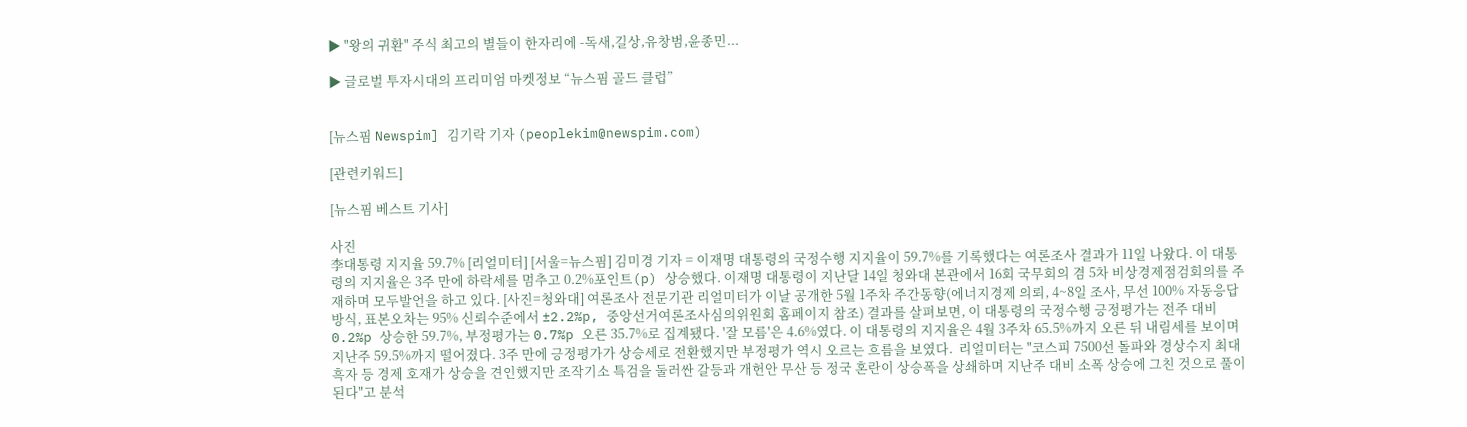▶ "왕의 귀환" 주식 최고의 별들이 한자리에 -독새,길상,유창범,윤종민...

▶ 글로벌 투자시대의 프리미엄 마켓정보 “뉴스핌 골드 클럽”


[뉴스핌 Newspim] 김기락 기자 (peoplekim@newspim.com)

[관련키워드]

[뉴스핌 베스트 기사]

사진
李대통령 지지율 59.7% [리얼미터] [서울=뉴스핌] 김미경 기자 = 이재명 대통령의 국정수행 지지율이 59.7%를 기록했다는 여론조사 결과가 11일 나왔다. 이 대통령의 지지율은 3주 만에 하락세를 멈추고 0.2%포인트(p) 상승했다. 이재명 대통령이 지난달 14일 청와대 본관에서 16회 국무회의 겸 5차 비상경제점검회의를 주재하며 모두발언을 하고 있다. [사진=청와대] 여론조사 전문기관 리얼미터가 이날 공개한 5월 1주차 주간동향(에너지경제 의뢰, 4~8일 조사, 무선 100% 자동응답 방식, 표본오차는 95% 신뢰수준에서 ±2.2%p, 중앙선거여론조사심의위원회 홈페이지 참조) 결과를 살펴보면, 이 대통령의 국정수행 긍정평가는 전주 대비 0.2%p 상승한 59.7%, 부정평가는 0.7%p 오른 35.7%로 집계됐다. '잘 모름'은 4.6%였다. 이 대통령의 지지율은 4월 3주차 65.5%까지 오른 뒤 내림세를 보이며 지난주 59.5%까지 떨어졌다. 3주 만에 긍정평가가 상승세로 전환했지만 부정평가 역시 오르는 흐름을 보였다.  리얼미터는 "코스피 7500선 돌파와 경상수지 최대 흑자 등 경제 호재가 상승을 견인했지만 조작기소 특검을 둘러싼 갈등과 개헌안 무산 등 정국 혼란이 상승폭을 상쇄하며 지난주 대비 소폭 상승에 그친 것으로 풀이된다"고 분석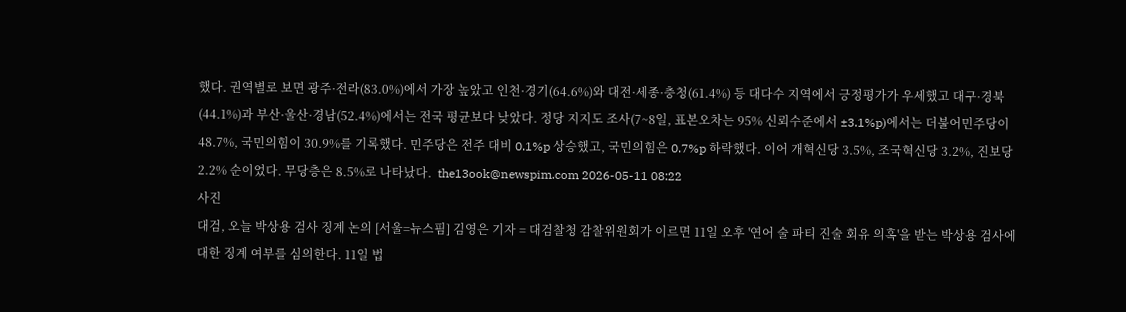했다. 권역별로 보면 광주·전라(83.0%)에서 가장 높았고 인천·경기(64.6%)와 대전·세종·충청(61.4%) 등 대다수 지역에서 긍정평가가 우세했고 대구·경북(44.1%)과 부산·울산·경남(52.4%)에서는 전국 평균보다 낮았다. 정당 지지도 조사(7~8일, 표본오차는 95% 신뢰수준에서 ±3.1%p)에서는 더불어민주당이 48.7%, 국민의힘이 30.9%를 기록했다. 민주당은 전주 대비 0.1%p 상승했고, 국민의힘은 0.7%p 하락했다. 이어 개혁신당 3.5%, 조국혁신당 3.2%, 진보당 2.2% 순이었다. 무당층은 8.5%로 나타났다.  the13ook@newspim.com 2026-05-11 08:22
사진
대검, 오늘 박상용 검사 징계 논의 [서울=뉴스핌] 김영은 기자 = 대검찰청 감찰위원회가 이르면 11일 오후 '연어 술 파티 진술 회유 의혹'을 받는 박상용 검사에 대한 징계 여부를 심의한다. 11일 법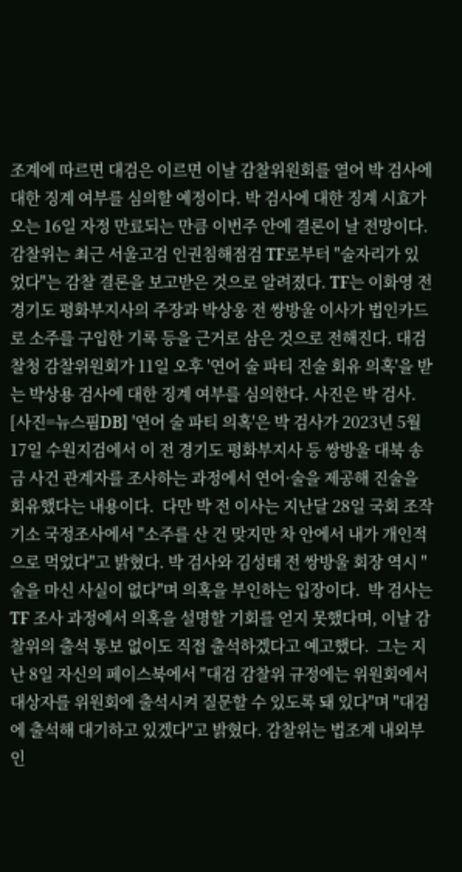조계에 따르면 대검은 이르면 이날 감찰위원회를 열어 박 검사에 대한 징계 여부를 심의할 예정이다. 박 검사에 대한 징계 시효가 오는 16일 자정 만료되는 만큼 이번주 안에 결론이 날 전망이다. 감찰위는 최근 서울고검 인권침해점검 TF로부터 "술자리가 있었다"는 감찰 결론을 보고받은 것으로 알려졌다. TF는 이화영 전 경기도 평화부지사의 주장과 박상웅 전 쌍방울 이사가 법인카드로 소주를 구입한 기록 등을 근거로 삼은 것으로 전해진다. 대검찰청 감찰위원회가 11일 오후 '연어 술 파티 진술 회유 의혹'을 받는 박상용 검사에 대한 징계 여부를 심의한다. 사진은 박 검사. [사진=뉴스핌DB] '연어 술 파티 의혹'은 박 검사가 2023년 5월 17일 수원지검에서 이 전 경기도 평화부지사 등 쌍방울 대북 송금 사건 관계자를 조사하는 과정에서 연어·술을 제공해 진술을 회유했다는 내용이다.  다만 박 전 이사는 지난달 28일 국회 조작기소 국정조사에서 "소주를 산 건 맞지만 차 안에서 내가 개인적으로 먹었다"고 밝혔다. 박 검사와 김성태 전 쌍방울 회장 역시 "술을 마신 사실이 없다"며 의혹을 부인하는 입장이다.  박 검사는 TF 조사 과정에서 의혹을 설명할 기회를 얻지 못했다며, 이날 감찰위의 출석 통보 없이도 직접 출석하겠다고 예고했다.  그는 지난 8일 자신의 페이스북에서 "대검 감찰위 규정에는 위원회에서 대상자를 위원회에 출석시켜 질문할 수 있도록 돼 있다"며 "대검에 출석해 대기하고 있겠다"고 밝혔다. 감찰위는 법조계 내외부 인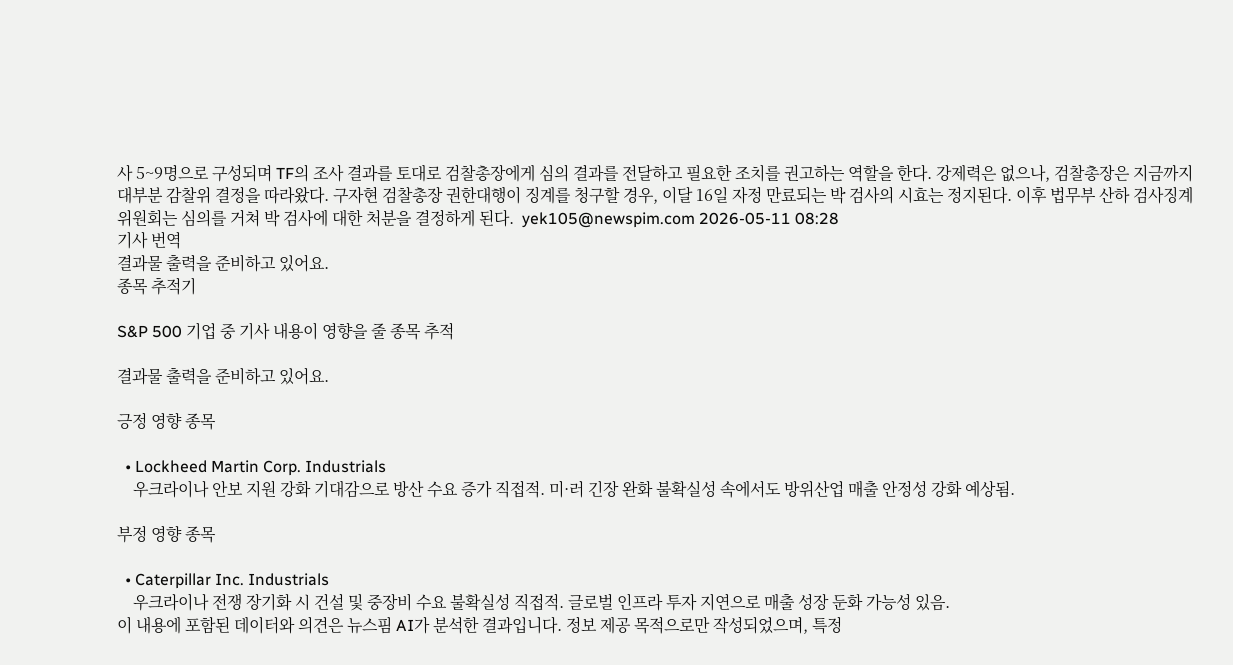사 5~9명으로 구성되며 TF의 조사 결과를 토대로 검찰총장에게 심의 결과를 전달하고 필요한 조치를 권고하는 역할을 한다. 강제력은 없으나, 검찰총장은 지금까지 대부분 감찰위 결정을 따라왔다. 구자현 검찰총장 권한대행이 징계를 청구할 경우, 이달 16일 자정 만료되는 박 검사의 시효는 정지된다. 이후 법무부 산하 검사징계위원회는 심의를 거쳐 박 검사에 대한 처분을 결정하게 된다.  yek105@newspim.com 2026-05-11 08:28
기사 번역
결과물 출력을 준비하고 있어요.
종목 추적기

S&P 500 기업 중 기사 내용이 영향을 줄 종목 추적

결과물 출력을 준비하고 있어요.

긍정 영향 종목

  • Lockheed Martin Corp. Industrials
    우크라이나 안보 지원 강화 기대감으로 방산 수요 증가 직접적. 미·러 긴장 완화 불확실성 속에서도 방위산업 매출 안정성 강화 예상됨.

부정 영향 종목

  • Caterpillar Inc. Industrials
    우크라이나 전쟁 장기화 시 건설 및 중장비 수요 불확실성 직접적. 글로벌 인프라 투자 지연으로 매출 성장 둔화 가능성 있음.
이 내용에 포함된 데이터와 의견은 뉴스핌 AI가 분석한 결과입니다. 정보 제공 목적으로만 작성되었으며, 특정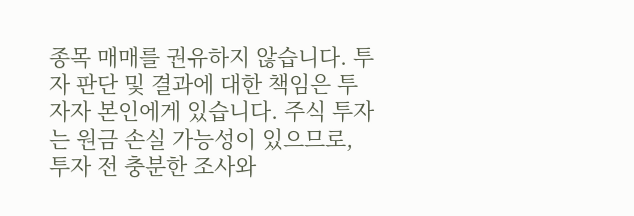종목 매매를 권유하지 않습니다. 투자 판단 및 결과에 대한 책임은 투자자 본인에게 있습니다. 주식 투자는 원금 손실 가능성이 있으므로, 투자 전 충분한 조사와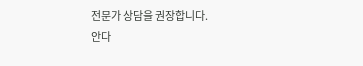전문가 상담을 권장합니다.
안다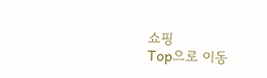쇼핑
Top으로 이동